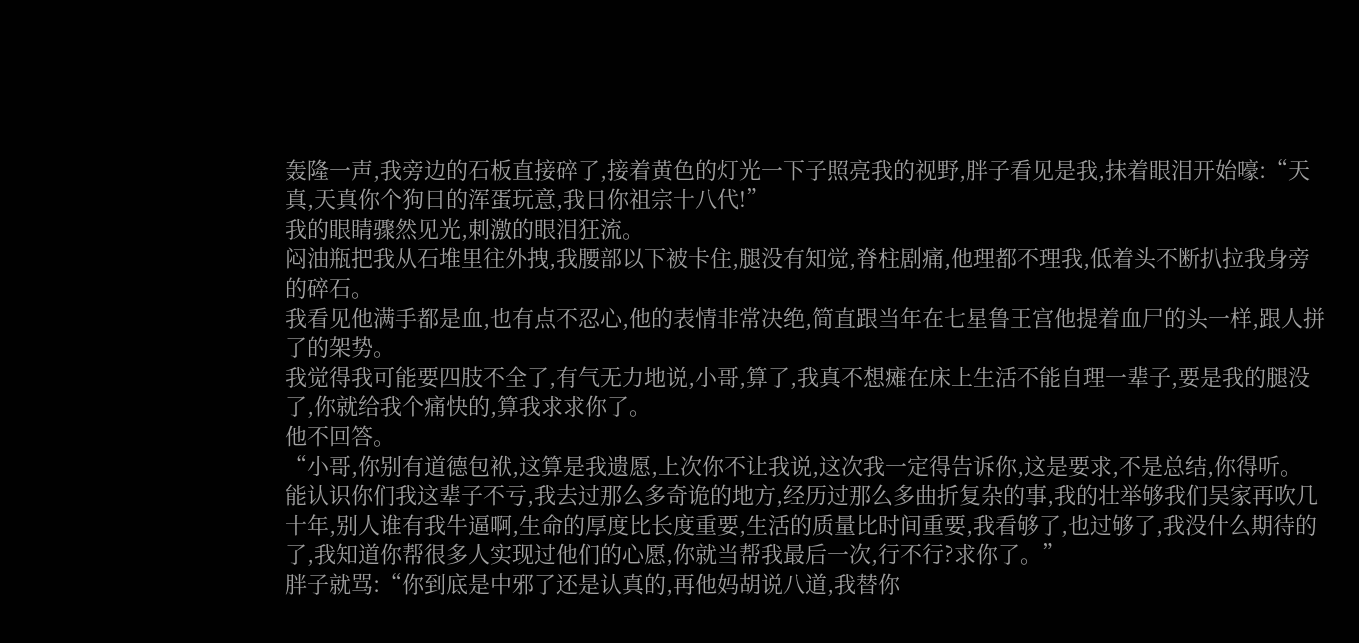轰隆一声,我旁边的石板直接碎了,接着黄色的灯光一下子照亮我的视野,胖子看见是我,抹着眼泪开始嚎:“天真,天真你个狗日的浑蛋玩意,我日你祖宗十八代!”
我的眼睛骤然见光,刺激的眼泪狂流。
闷油瓶把我从石堆里往外拽,我腰部以下被卡住,腿没有知觉,脊柱剧痛,他理都不理我,低着头不断扒拉我身旁的碎石。
我看见他满手都是血,也有点不忍心,他的表情非常决绝,简直跟当年在七星鲁王宫他提着血尸的头一样,跟人拼了的架势。
我觉得我可能要四肢不全了,有气无力地说,小哥,算了,我真不想瘫在床上生活不能自理一辈子,要是我的腿没了,你就给我个痛快的,算我求求你了。
他不回答。
“小哥,你别有道德包袱,这算是我遗愿,上次你不让我说,这次我一定得告诉你,这是要求,不是总结,你得听。 能认识你们我这辈子不亏,我去过那么多奇诡的地方,经历过那么多曲折复杂的事,我的壮举够我们吴家再吹几十年,别人谁有我牛逼啊,生命的厚度比长度重要,生活的质量比时间重要,我看够了,也过够了,我没什么期待的了,我知道你帮很多人实现过他们的心愿,你就当帮我最后一次,行不行?求你了。”
胖子就骂:“你到底是中邪了还是认真的,再他妈胡说八道,我替你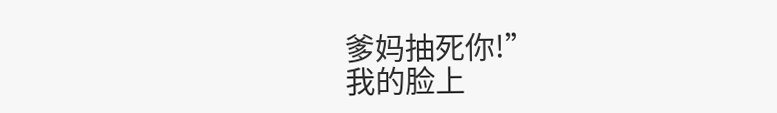爹妈抽死你!”
我的脸上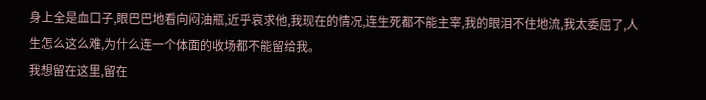身上全是血口子,眼巴巴地看向闷油瓶,近乎哀求他,我现在的情况,连生死都不能主宰,我的眼泪不住地流,我太委屈了,人生怎么这么难,为什么连一个体面的收场都不能留给我。
我想留在这里,留在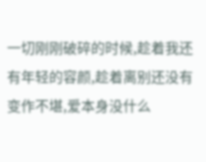一切刚刚破碎的时候,趁着我还有年轻的容颜,趁着离别还没有变作不堪,爱本身没什么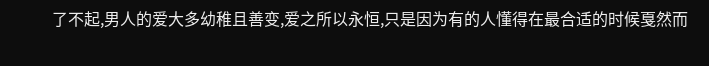了不起,男人的爱大多幼稚且善变,爱之所以永恒,只是因为有的人懂得在最合适的时候戛然而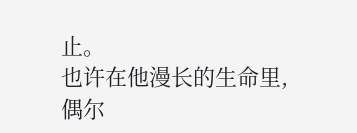止。
也许在他漫长的生命里,偶尔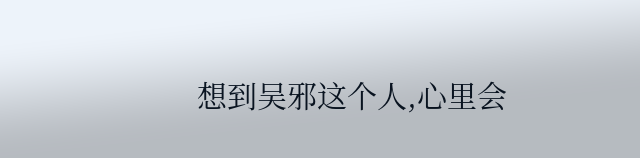想到吴邪这个人,心里会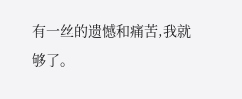有一丝的遗憾和痛苦,我就够了。